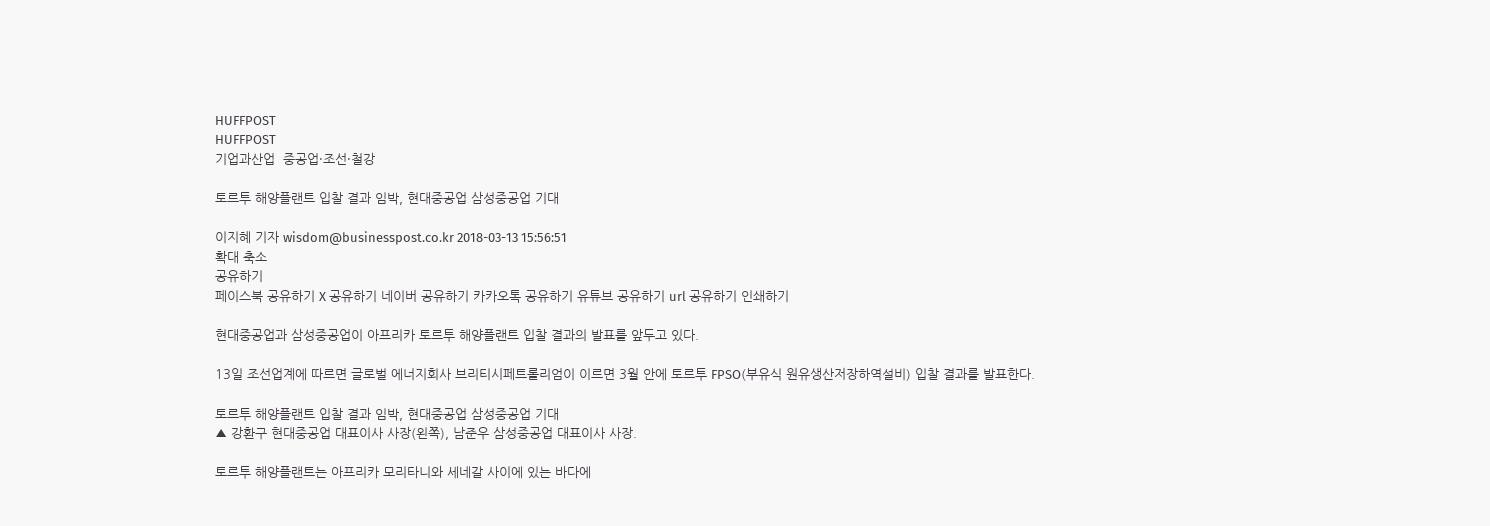HUFFPOST
HUFFPOST
기업과산업  중공업·조선·철강

토르투 해양플랜트 입찰 결과 임박, 현대중공업 삼성중공업 기대

이지혜 기자 wisdom@businesspost.co.kr 2018-03-13 15:56:51
확대 축소
공유하기
페이스북 공유하기 X 공유하기 네이버 공유하기 카카오톡 공유하기 유튜브 공유하기 url 공유하기 인쇄하기

현대중공업과 삼성중공업이 아프리카 토르투 해양플랜트 입찰 결과의 발표를 앞두고 있다.

13일 조선업계에 따르면 글로벌 에너지회사 브리티시페트롤리엄이 이르면 3월 안에 토르투 FPSO(부유식 원유생산저장하역설비) 입찰 결과를 발표한다.

토르투 해양플랜트 입찰 결과 임박, 현대중공업 삼성중공업 기대
▲ 강환구 현대중공업 대표이사 사장(왼쪽), 남준우 삼성중공업 대표이사 사장.

토르투 해양플랜트는 아프리카 모리타니와 세네갈 사이에 있는 바다에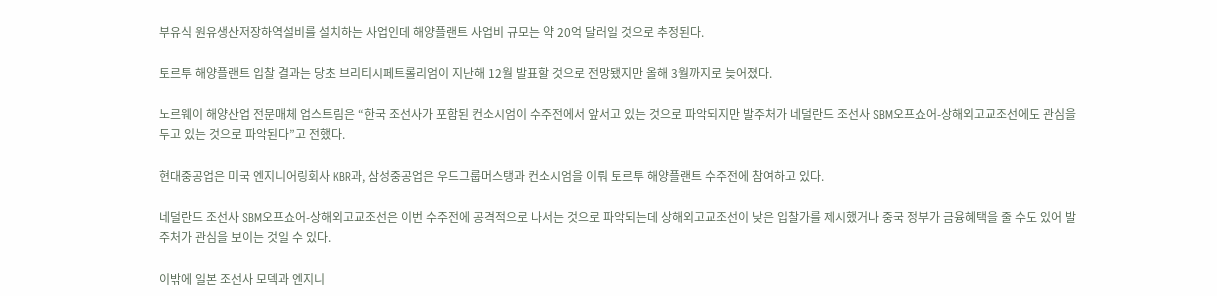부유식 원유생산저장하역설비를 설치하는 사업인데 해양플랜트 사업비 규모는 약 20억 달러일 것으로 추정된다.

토르투 해양플랜트 입찰 결과는 당초 브리티시페트롤리엄이 지난해 12월 발표할 것으로 전망됐지만 올해 3월까지로 늦어졌다.

노르웨이 해양산업 전문매체 업스트림은 “한국 조선사가 포함된 컨소시엄이 수주전에서 앞서고 있는 것으로 파악되지만 발주처가 네덜란드 조선사 SBM오프쇼어-상해외고교조선에도 관심을 두고 있는 것으로 파악된다”고 전했다.

현대중공업은 미국 엔지니어링회사 KBR과, 삼성중공업은 우드그룹머스탱과 컨소시엄을 이뤄 토르투 해양플랜트 수주전에 참여하고 있다.

네덜란드 조선사 SBM오프쇼어-상해외고교조선은 이번 수주전에 공격적으로 나서는 것으로 파악되는데 상해외고교조선이 낮은 입찰가를 제시했거나 중국 정부가 금융혜택을 줄 수도 있어 발주처가 관심을 보이는 것일 수 있다.

이밖에 일본 조선사 모덱과 엔지니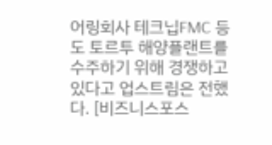어링회사 테크닙FMC 등도 토르투 해양플랜트를 수주하기 위해 경쟁하고 있다고 업스트림은 전했다. [비즈니스포스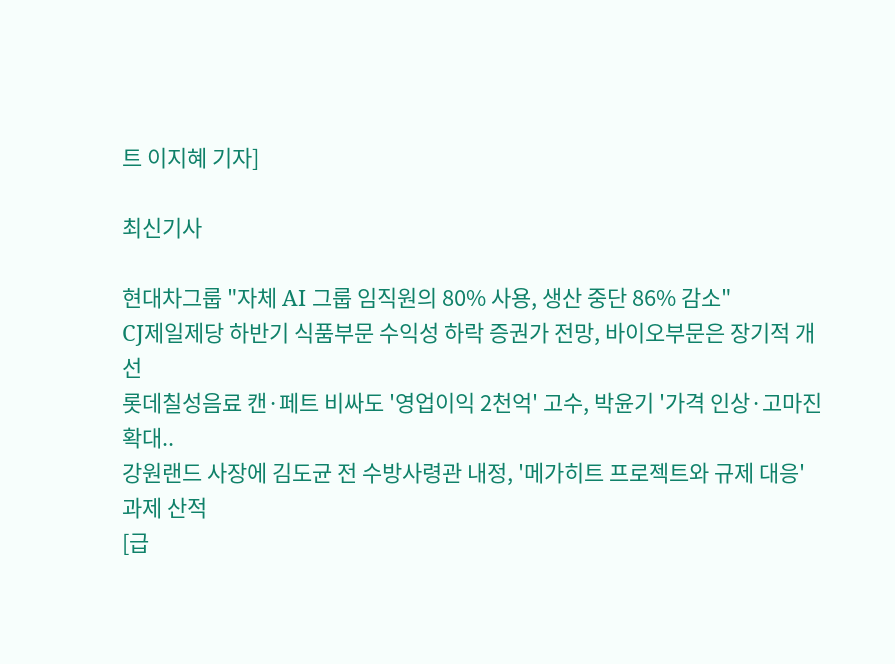트 이지혜 기자]

최신기사

현대차그룹 "자체 AI 그룹 임직원의 80% 사용, 생산 중단 86% 감소"
CJ제일제당 하반기 식품부문 수익성 하락 증권가 전망, 바이오부문은 장기적 개선
롯데칠성음료 캔·페트 비싸도 '영업이익 2천억' 고수, 박윤기 '가격 인상·고마진 확대..
강원랜드 사장에 김도균 전 수방사령관 내정, '메가히트 프로젝트와 규제 대응' 과제 산적
[급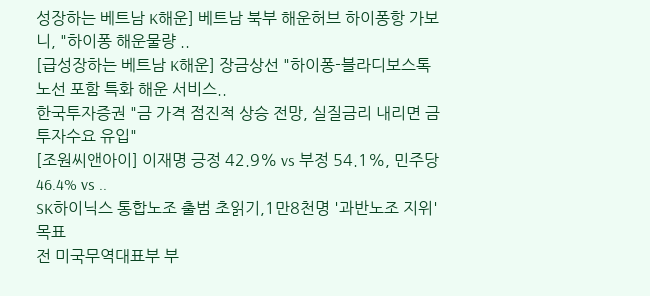성장하는 베트남 K해운] 베트남 북부 해운허브 하이퐁항 가보니, "하이퐁 해운물량 ..
[급성장하는 베트남 K해운] 장금상선 "하이퐁-블라디보스톡 노선 포함 특화 해운 서비스..
한국투자증권 "금 가격 점진적 상승 전망, 실질금리 내리면 금 투자수요 유입"
[조원씨앤아이] 이재명 긍정 42.9% vs 부정 54.1%, 민주당 46.4% vs ..
SK하이닉스 통합노조 출범 초읽기,1만8천명 '과반노조 지위' 목표
전 미국무역대표부 부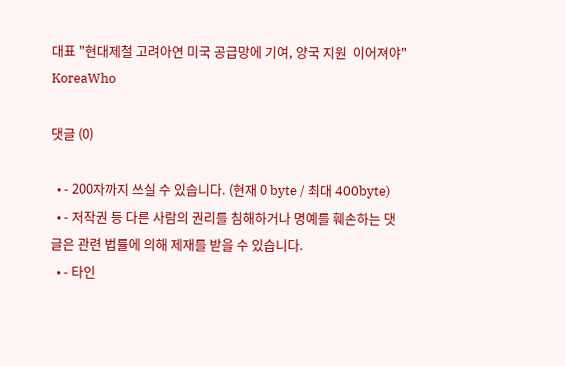대표 "현대제철 고려아연 미국 공급망에 기여, 양국 지원  이어져야"
KoreaWho

댓글 (0)

  • - 200자까지 쓰실 수 있습니다. (현재 0 byte / 최대 400byte)
  • - 저작권 등 다른 사람의 권리를 침해하거나 명예를 훼손하는 댓글은 관련 법률에 의해 제재를 받을 수 있습니다.
  • - 타인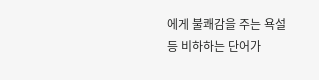에게 불쾌감을 주는 욕설 등 비하하는 단어가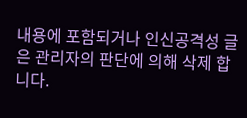내용에 포함되거나 인신공격성 글은 관리자의 판단에 의해 삭제 합니다.